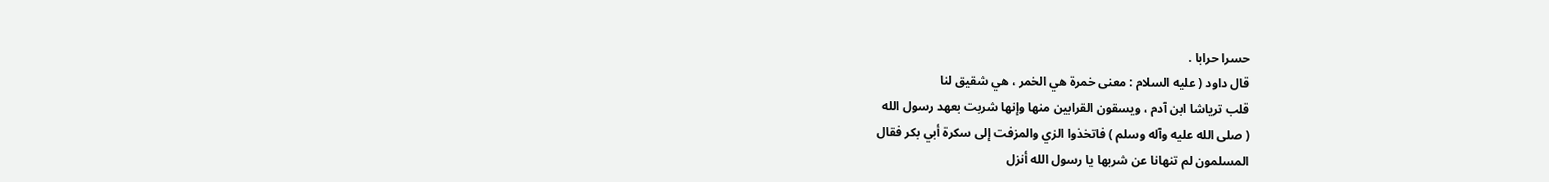حسرا حرابا .
قال داود ( عليه السلام : معنى خمرة هي الخمر ، هي شقيق لنا
قلب ترياشا ابن آدم ، ويسقون القرابين منها وإنها شربت بعهد رسول الله
( صلى الله عليه وآله وسلم ) فاتخذوا الزي والمزفت إلى سكرة أبي بكر فقال
المسلمون لم تنهانا عن شربها يا رسول الله أنزل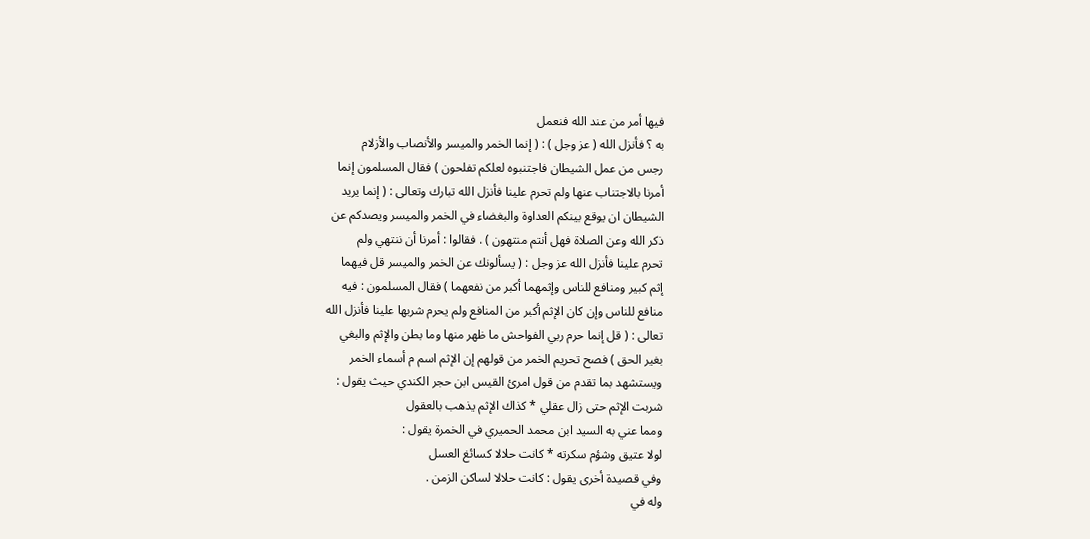فيها أمر من عند الله فنعمل
به ؟ فأنزل الله ( عز وجل ) : ( إنما الخمر والميسر والأنصاب والأزلام
رجس من عمل الشيطان فاجتنبوه لعلكم تفلحون ) فقال المسلمون إنما
أمرنا بالاجتناب عنها ولم تحرم علينا فأنزل الله تبارك وتعالى : ( إنما يريد
الشيطان ان يوقع بينكم العداوة والبغضاء في الخمر والميسر ويصدكم عن
ذكر الله وعن الصلاة فهل أنتم منتهون ) . فقالوا : أمرنا أن ننتهي ولم
تحرم علينا فأنزل الله عز وجل : ( يسألونك عن الخمر والميسر قل فيهما
إثم كبير ومنافع للناس وإثمهما أكبر من نفعهما ) فقال المسلمون : فيه
منافع للناس وإن كان الإثم أكبر من المنافع ولم يحرم شربها علينا فأنزل الله
تعالى : ( قل إنما حرم ربي الفواحش ما ظهر منها وما بطن والإثم والبغي
بغير الحق ) فصح تحريم الخمر من قولهم إن الإثم اسم م أسماء الخمر
ويستشهد بما تقدم من قول امرئ القيس ابن حجر الكندي حيث يقول :
شربت الإثم حتى زال عقلي * كذاك الإثم يذهب بالعقول
ومما عني به السيد ابن محمد الحميري في الخمرة يقول :
لولا عتيق وشؤم سكرته * كانت حلالا كسائغ العسل
وفي قصيدة أخرى يقول : كانت حلالا لساكن الزمن .
وله في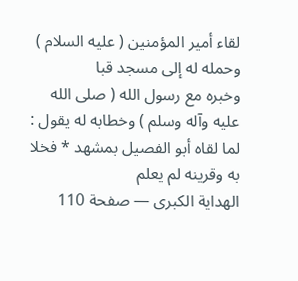لقاء أمير المؤمنين ( عليه السلام ) وحمله له إلى مسجد قبا
وخبره مع رسول الله ( صلى الله عليه وآله وسلم ) وخطابه له يقول :
لما لقاه أبو الفصيل بمشهد * فخلا به وقرينه لم يعلم
الهداية الكبرى — صفحة 110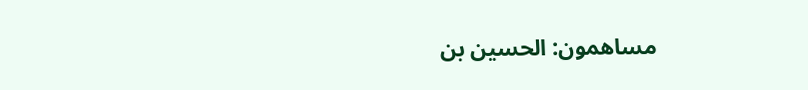مساهمون: الحسين بن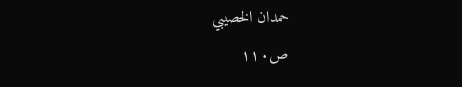حمدان الخصيبي
ص١١٠